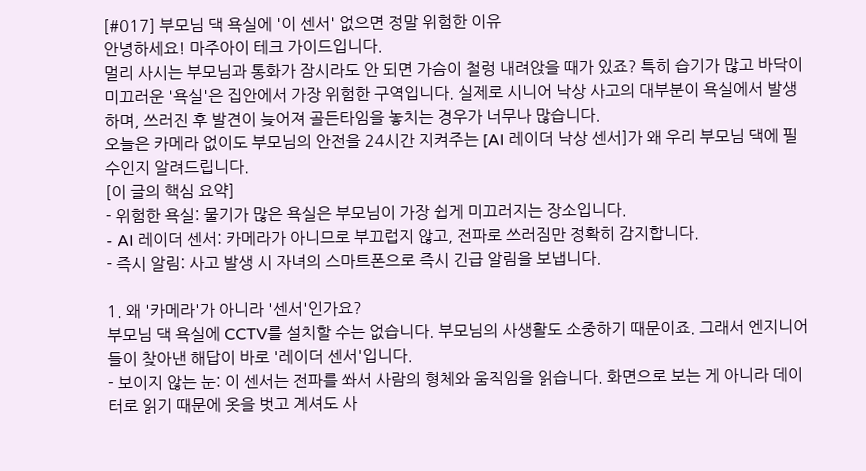[#017] 부모님 댁 욕실에 '이 센서' 없으면 정말 위험한 이유
안녕하세요! 마주아이 테크 가이드입니다.
멀리 사시는 부모님과 통화가 잠시라도 안 되면 가슴이 철렁 내려앉을 때가 있죠? 특히 습기가 많고 바닥이 미끄러운 '욕실'은 집안에서 가장 위험한 구역입니다. 실제로 시니어 낙상 사고의 대부분이 욕실에서 발생하며, 쓰러진 후 발견이 늦어져 골든타임을 놓치는 경우가 너무나 많습니다.
오늘은 카메라 없이도 부모님의 안전을 24시간 지켜주는 [AI 레이더 낙상 센서]가 왜 우리 부모님 댁에 필수인지 알려드립니다.
[이 글의 핵심 요약]
- 위험한 욕실: 물기가 많은 욕실은 부모님이 가장 쉽게 미끄러지는 장소입니다.
- AI 레이더 센서: 카메라가 아니므로 부끄럽지 않고, 전파로 쓰러짐만 정확히 감지합니다.
- 즉시 알림: 사고 발생 시 자녀의 스마트폰으로 즉시 긴급 알림을 보냅니다.

1. 왜 '카메라'가 아니라 '센서'인가요?
부모님 댁 욕실에 CCTV를 설치할 수는 없습니다. 부모님의 사생활도 소중하기 때문이죠. 그래서 엔지니어들이 찾아낸 해답이 바로 '레이더 센서'입니다.
- 보이지 않는 눈: 이 센서는 전파를 쏴서 사람의 형체와 움직임을 읽습니다. 화면으로 보는 게 아니라 데이터로 읽기 때문에 옷을 벗고 계셔도 사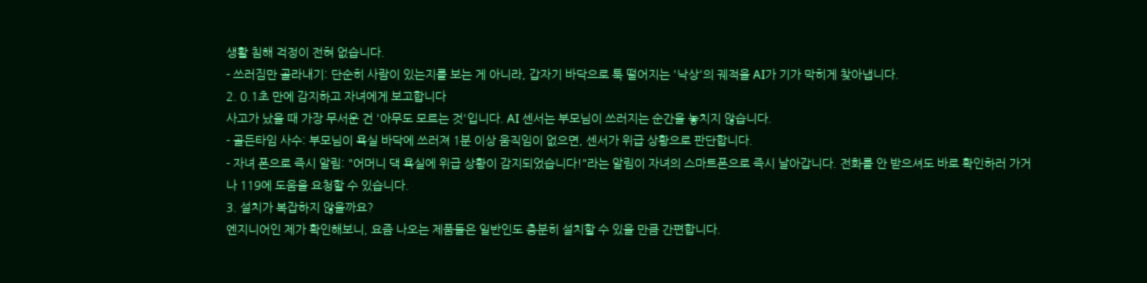생활 침해 걱정이 전혀 없습니다.
- 쓰러짐만 골라내기: 단순히 사람이 있는지를 보는 게 아니라, 갑자기 바닥으로 툭 떨어지는 '낙상'의 궤적을 AI가 기가 막히게 찾아냅니다.
2. 0.1초 만에 감지하고 자녀에게 보고합니다
사고가 났을 때 가장 무서운 건 '아무도 모르는 것'입니다. AI 센서는 부모님이 쓰러지는 순간을 놓치지 않습니다.
- 골든타임 사수: 부모님이 욕실 바닥에 쓰러져 1분 이상 움직임이 없으면, 센서가 위급 상황으로 판단합니다.
- 자녀 폰으로 즉시 알림: "어머니 댁 욕실에 위급 상황이 감지되었습니다!"라는 알림이 자녀의 스마트폰으로 즉시 날아갑니다. 전화를 안 받으셔도 바로 확인하러 가거나 119에 도움을 요청할 수 있습니다.
3. 설치가 복잡하지 않을까요?
엔지니어인 제가 확인해보니, 요즘 나오는 제품들은 일반인도 충분히 설치할 수 있을 만큼 간편합니다.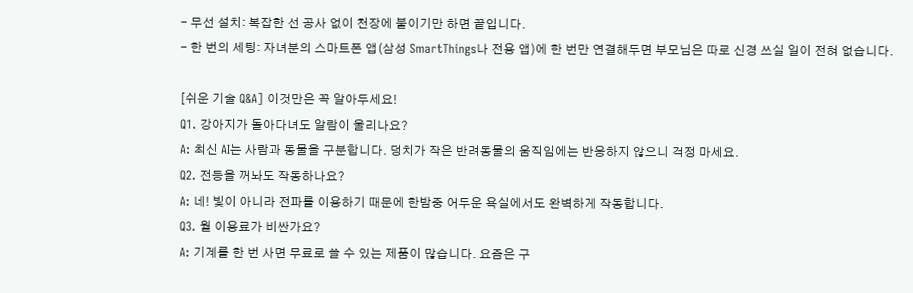- 무선 설치: 복잡한 선 공사 없이 천장에 붙이기만 하면 끝입니다.
- 한 번의 세팅: 자녀분의 스마트폰 앱(삼성 SmartThings나 전용 앱)에 한 번만 연결해두면 부모님은 따로 신경 쓰실 일이 전혀 없습니다.

[쉬운 기술 Q&A] 이것만은 꼭 알아두세요!
Q1. 강아지가 돌아다녀도 알람이 울리나요?
A: 최신 AI는 사람과 동물을 구분합니다. 덩치가 작은 반려동물의 움직임에는 반응하지 않으니 걱정 마세요.
Q2. 전등을 꺼놔도 작동하나요?
A: 네! 빛이 아니라 전파를 이용하기 때문에 한밤중 어두운 욕실에서도 완벽하게 작동합니다.
Q3. 월 이용료가 비싼가요?
A: 기계를 한 번 사면 무료로 쓸 수 있는 제품이 많습니다. 요즘은 구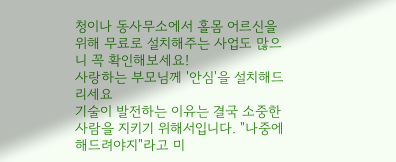청이나 동사무소에서 홀몸 어르신을 위해 무료로 설치해주는 사업도 많으니 꼭 확인해보세요!
사랑하는 부모님께 '안심'을 설치해드리세요
기술이 발전하는 이유는 결국 소중한 사람을 지키기 위해서입니다. "나중에 해드려야지"라고 미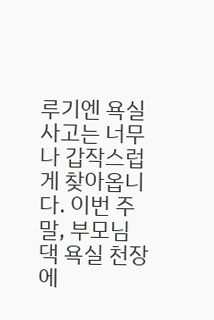루기엔 욕실 사고는 너무나 갑작스럽게 찾아옵니다. 이번 주말, 부모님 댁 욕실 천장에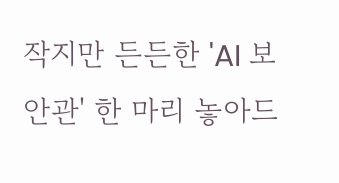작지만 든든한 'AI 보안관' 한 마리 놓아드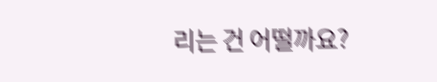리는 건 어떨까요?